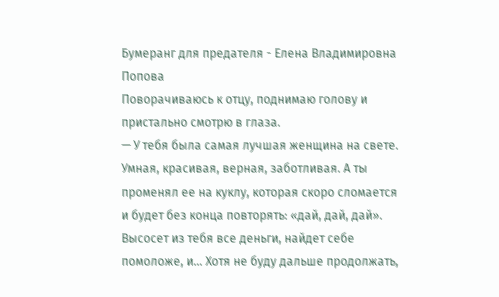Бумеранг для предателя - Елена Владимировна Попова
Поворачиваюсь к отцу, поднимаю голову и пристально смотрю в глаза.
— У тебя была самая лучшая женщина на свете. Умная, красивая, верная, заботливая. А ты променял ее на куклу, которая скоро сломается и будет без конца повторять: «дай, дай, дай». Высосет из тебя все деньги, найдет себе помоложе, и… Хотя не буду дальше продолжать,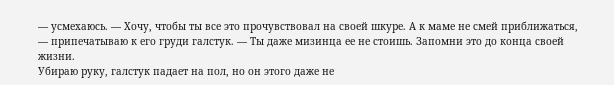— усмехаюсь. — Хочу, чтобы ты все это прочувствовал на своей шкуре. А к маме не смей приближаться, — припечатываю к его груди галстук. — Ты даже мизинца ее не стоишь. Запомни это до конца своей жизни.
Убираю руку, галстук падает на пол, но он этого даже не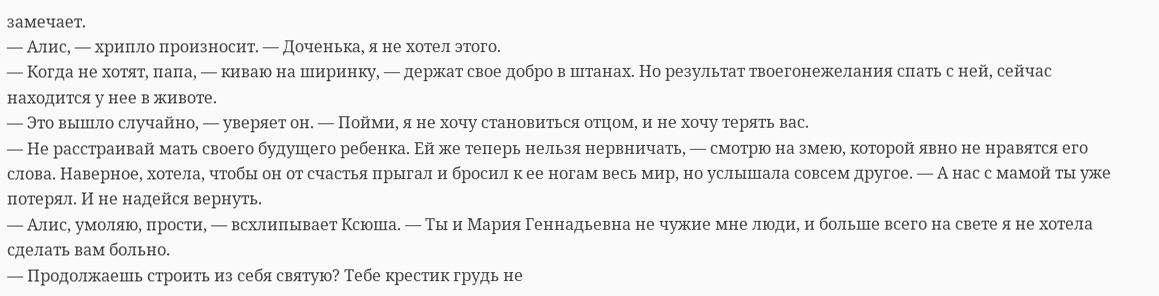замечает.
— Алис, — хрипло произносит. — Доченька, я не хотел этого.
— Когда не хотят, папа, — киваю на ширинку, — держат свое добро в штанах. Но результат твоегонежелания спать с ней, сейчас находится у нее в животе.
— Это вышло случайно, — уверяет он. — Пойми, я не хочу становиться отцом, и не хочу терять вас.
— Не расстраивай мать своего будущего ребенка. Ей же теперь нельзя нервничать, — смотрю на змею, которой явно не нравятся его слова. Наверное, хотела, чтобы он от счастья прыгал и бросил к ее ногам весь мир, но услышала совсем другое. — А нас с мамой ты уже потерял. И не надейся вернуть.
— Алис, умоляю, прости, — всхлипывает Ксюша. — Ты и Мария Геннадьевна не чужие мне люди, и больше всего на свете я не хотела сделать вам больно.
— Продолжаешь строить из себя святую? Тебе крестик грудь не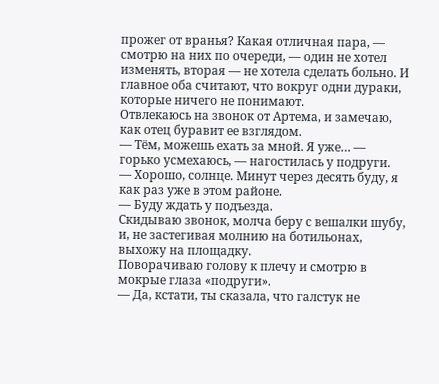прожег от вранья? Какая отличная пара, — смотрю на них по очереди, — один не хотел изменять, вторая — не хотела сделать больно. И главное оба считают, что вокруг одни дураки, которые ничего не понимают.
Отвлекаюсь на звонок от Артема, и замечаю, как отец буравит ее взглядом.
— Тём, можешь ехать за мной. Я уже… — горько усмехаюсь, — нагостилась у подруги.
— Хорошо, солнце. Минут через десять буду, я как раз уже в этом районе.
— Буду ждать у подъезда.
Скидываю звонок, молча беру с вешалки шубу, и, не застегивая молнию на ботильонах, выхожу на площадку.
Поворачиваю голову к плечу и смотрю в мокрые глаза «подруги».
— Да, кстати, ты сказала, что галстук не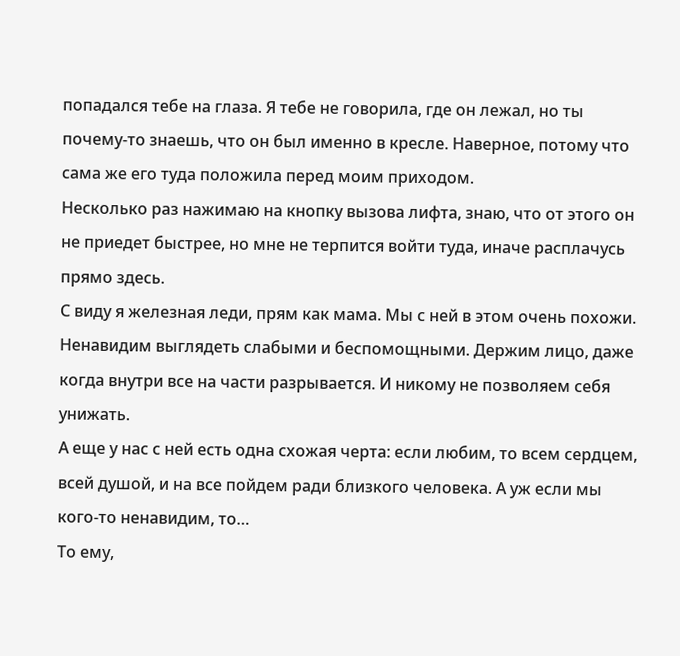попадался тебе на глаза. Я тебе не говорила, где он лежал, но ты почему-то знаешь, что он был именно в кресле. Наверное, потому что сама же его туда положила перед моим приходом.
Несколько раз нажимаю на кнопку вызова лифта, знаю, что от этого он не приедет быстрее, но мне не терпится войти туда, иначе расплачусь прямо здесь.
С виду я железная леди, прям как мама. Мы с ней в этом очень похожи. Ненавидим выглядеть слабыми и беспомощными. Держим лицо, даже когда внутри все на части разрывается. И никому не позволяем себя унижать.
А еще у нас с ней есть одна схожая черта: если любим, то всем сердцем, всей душой, и на все пойдем ради близкого человека. А уж если мы кого-то ненавидим, то…
То ему,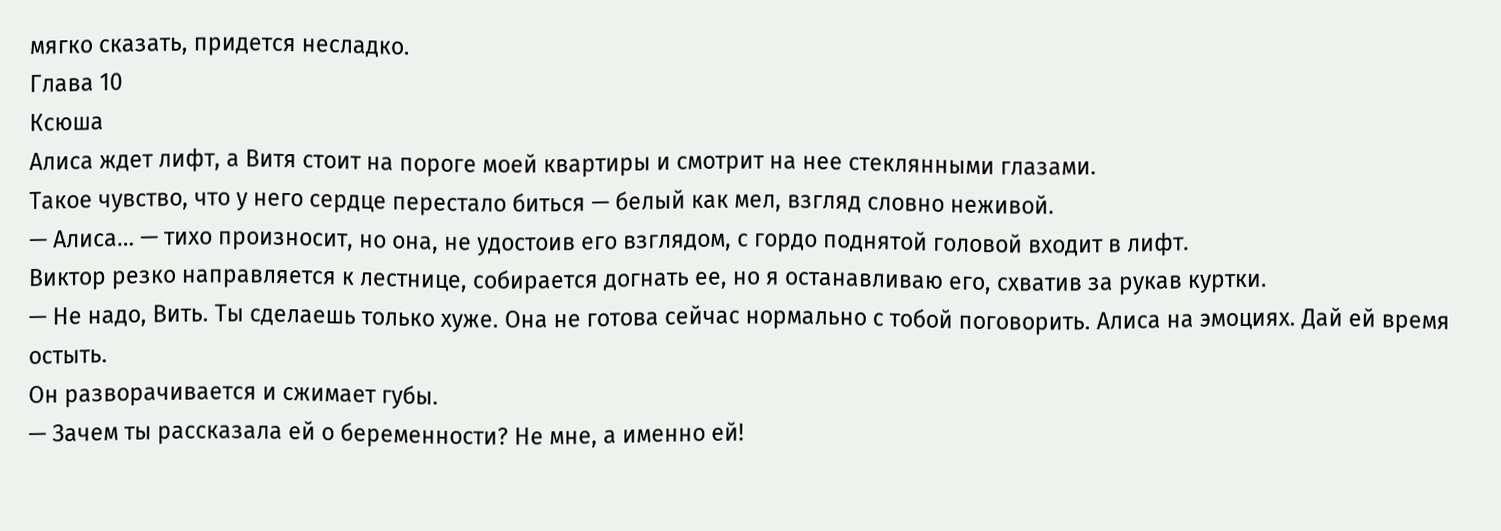мягко сказать, придется несладко.
Глава 10
Ксюша
Алиса ждет лифт, а Витя стоит на пороге моей квартиры и смотрит на нее стеклянными глазами.
Такое чувство, что у него сердце перестало биться — белый как мел, взгляд словно неживой.
— Алиса… — тихо произносит, но она, не удостоив его взглядом, с гордо поднятой головой входит в лифт.
Виктор резко направляется к лестнице, собирается догнать ее, но я останавливаю его, схватив за рукав куртки.
— Не надо, Вить. Ты сделаешь только хуже. Она не готова сейчас нормально с тобой поговорить. Алиса на эмоциях. Дай ей время остыть.
Он разворачивается и сжимает губы.
— Зачем ты рассказала ей о беременности? Не мне, а именно ей!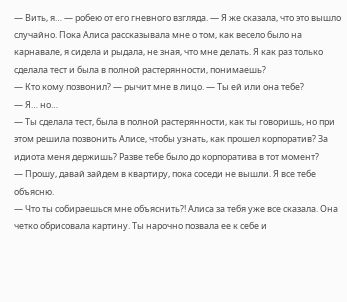— Вить, я… — робею от его гневного взгляда. — Я же сказала, что это вышло случайно. Пока Алиса рассказывала мне о том, как весело было на карнавале, я сидела и рыдала, не зная, что мне делать. Я как раз только сделала тест и была в полной растерянности, понимаешь?
— Кто кому позвонил? — рычит мне в лицо. — Ты ей или она тебе?
— Я… но…
— Ты сделала тест, была в полной растерянности, как ты говоришь, но при этом решила позвонить Алисе, чтобы узнать, как прошел корпоратив? За идиота меня держишь? Разве тебе было до корпоратива в тот момент?
— Прошу, давай зайдем в квартиру, пока соседи не вышли. Я все тебе объясню.
— Что ты собираешься мне объяснить?! Алиса за тебя уже все сказала. Она четко обрисовала картину. Ты нарочно позвала ее к себе и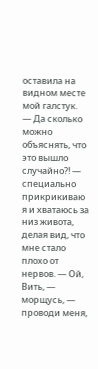оставила на видном месте мой галстук.
— Да сколько можно объяснять, что это вышло случайно?! — специально прикрикиваю я и хватаюсь за низ живота, делая вид, что мне стало плохо от нервов. — Ой, Вить, — морщусь, — проводи меня,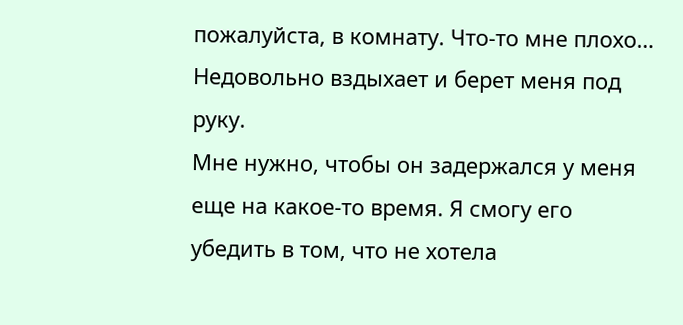пожалуйста, в комнату. Что-то мне плохо…
Недовольно вздыхает и берет меня под руку.
Мне нужно, чтобы он задержался у меня еще на какое-то время. Я смогу его убедить в том, что не хотела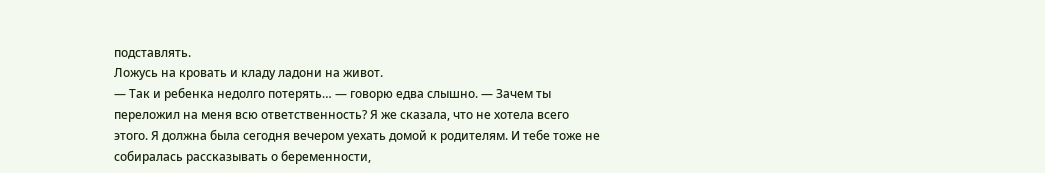подставлять.
Ложусь на кровать и кладу ладони на живот.
— Так и ребенка недолго потерять… — говорю едва слышно. — Зачем ты переложил на меня всю ответственность? Я же сказала, что не хотела всего этого. Я должна была сегодня вечером уехать домой к родителям. И тебе тоже не собиралась рассказывать о беременности,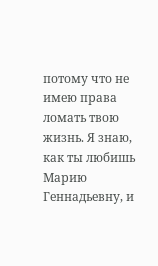потому что не имею права ломать твою жизнь. Я знаю, как ты любишь Марию Геннадьевну, и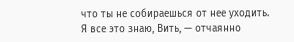что ты не собираешься от нее уходить. Я все это знаю, Вить, — отчаянно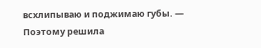всхлипываю и поджимаю губы. — Поэтому решила